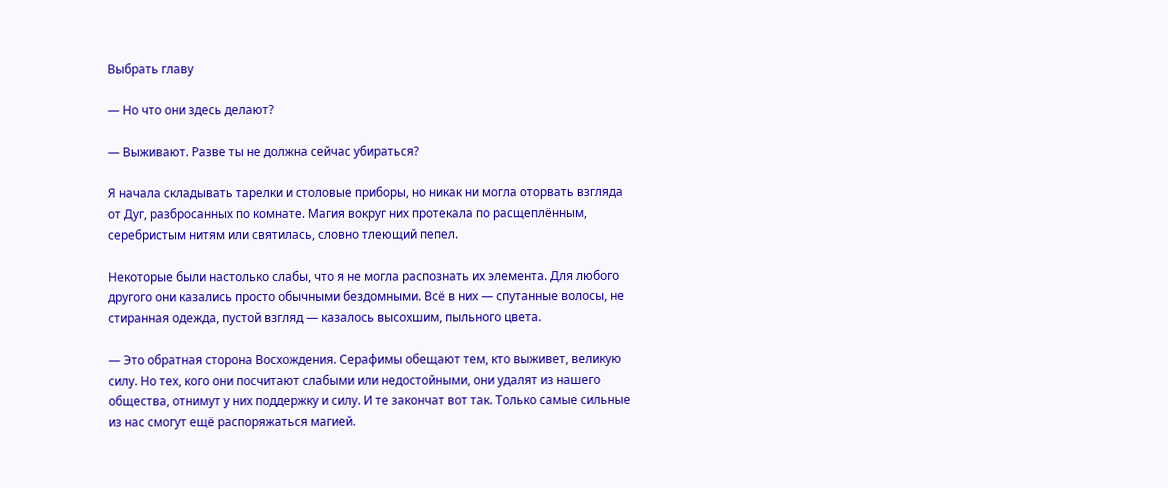Выбрать главу

— Но что они здесь делают?

— Выживают. Разве ты не должна сейчас убираться?

Я начала складывать тарелки и столовые приборы, но никак ни могла оторвать взгляда от Дуг, разбросанных по комнате. Магия вокруг них протекала по расщеплённым, серебристым нитям или святилась, словно тлеющий пепел.

Некоторые были настолько слабы, что я не могла распознать их элемента. Для любого другого они казались просто обычными бездомными. Всё в них — спутанные волосы, не стиранная одежда, пустой взгляд — казалось высохшим, пыльного цвета.

— Это обратная сторона Восхождения. Серафимы обещают тем, кто выживет, великую силу. Но тех, кого они посчитают слабыми или недостойными, они удалят из нашего общества, отнимут у них поддержку и силу. И те закончат вот так. Только самые сильные из нас смогут ещё распоряжаться магией.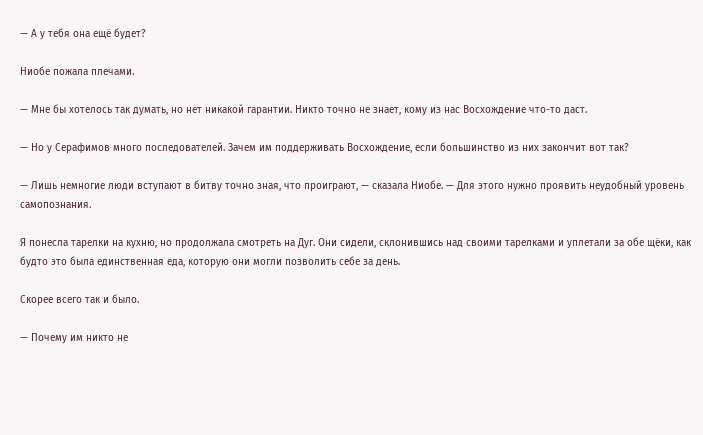— А у тебя она ещё будет?

Ниобе пожала плечами.

— Мне бы хотелось так думать, но нет никакой гарантии. Никто точно не знает, кому из нас Восхождение что-то даст.

— Но у Серафимов много последователей. Зачем им поддерживать Восхождение, если большинство из них закончит вот так?

— Лишь немногие люди вступают в битву точно зная, что проиграют, — сказала Ниобе. — Для этого нужно проявить неудобный уровень самопознания.

Я понесла тарелки на кухню, но продолжала смотреть на Дуг. Они сидели, склонившись над своими тарелками и уплетали за обе щёки, как будто это была единственная еда, которую они могли позволить себе за день.

Скорее всего так и было.

— Почему им никто не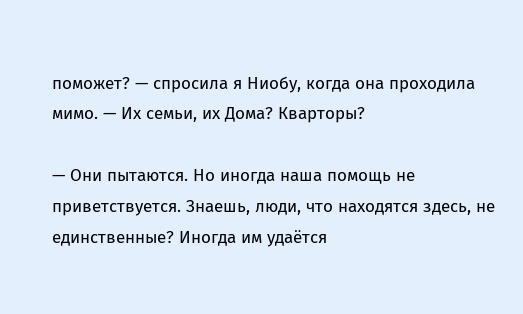поможет? — спросила я Ниобу, когда она проходила мимо. — Их семьи, их Дома? Кварторы?

— Они пытаются. Но иногда наша помощь не приветствуется. Знаешь, люди, что находятся здесь, не единственные? Иногда им удаётся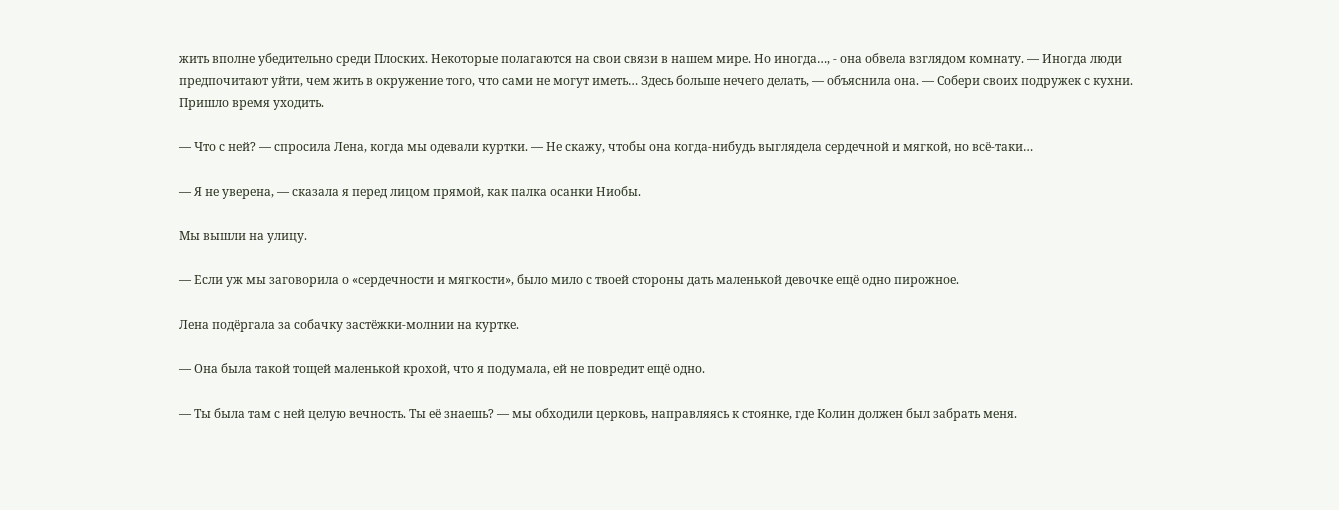жить вполне убедительно среди Плоских. Некоторые полагаются на свои связи в нашем мире. Но иногда…, - она обвела взглядом комнату. — Иногда люди предпочитают уйти, чем жить в окружение того, что сами не могут иметь… Здесь больше нечего делать, — объяснила она. — Собери своих подружек с кухни. Пришло время уходить.

— Что с ней? — спросила Лена, когда мы одевали куртки. — Не скажу, чтобы она когда-нибудь выглядела сердечной и мягкой, но всё-таки…

— Я не уверена, — сказала я перед лицом прямой, как палка осанки Ниобы.

Мы вышли на улицу.

— Если уж мы заговорила о «сердечности и мягкости», было мило с твоей стороны дать маленькой девочке ещё одно пирожное.

Лена подёргала за собачку застёжки-молнии на куртке.

— Она была такой тощей маленькой крохой, что я подумала, ей не повредит ещё одно.

— Ты была там с ней целую вечность. Ты её знаешь? — мы обходили церковь, направляясь к стоянке, где Колин должен был забрать меня.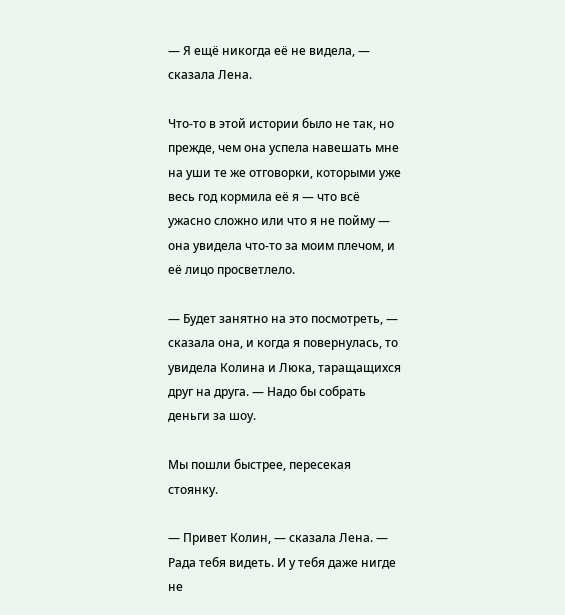— Я ещё никогда её не видела, — сказала Лена.

Что-то в этой истории было не так, но прежде, чем она успела навешать мне на уши те же отговорки, которыми уже весь год кормила её я — что всё ужасно сложно или что я не пойму — она увидела что-то за моим плечом, и её лицо просветлело.

— Будет занятно на это посмотреть, — сказала она, и когда я повернулась, то увидела Колина и Люка, таращащихся друг на друга. — Надо бы собрать деньги за шоу.

Мы пошли быстрее, пересекая стоянку.

— Привет Колин, — сказала Лена. — Рада тебя видеть. И у тебя даже нигде не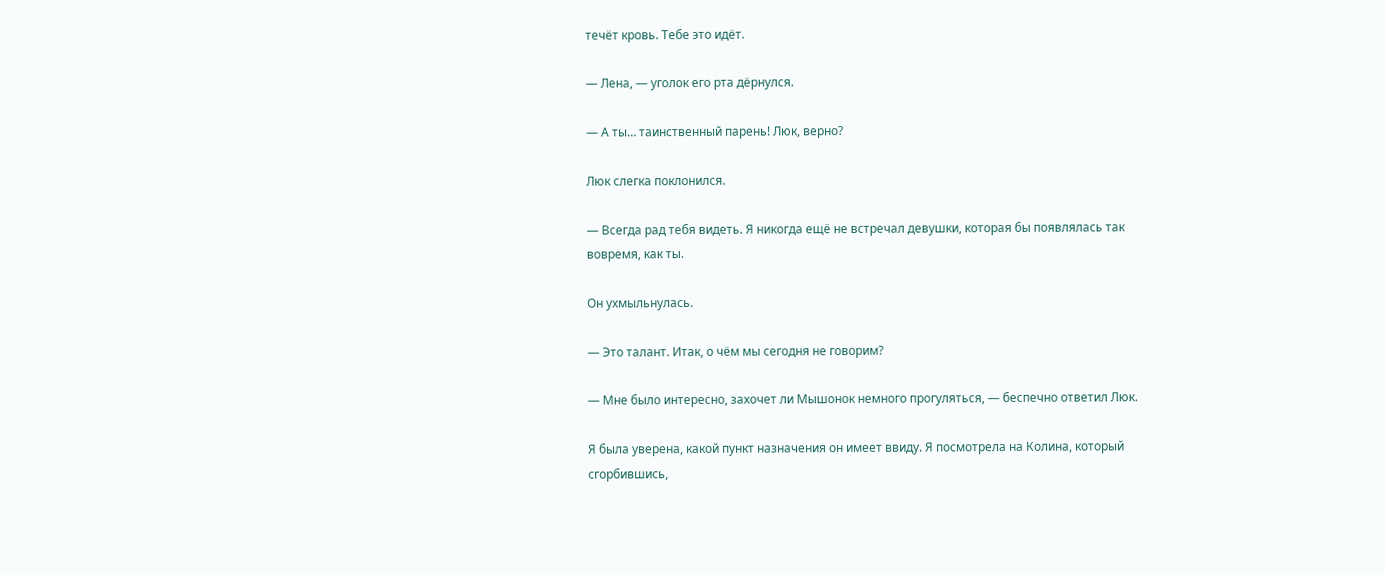течёт кровь. Тебе это идёт.

— Лена, — уголок его рта дёрнулся.

— А ты… таинственный парень! Люк, верно?

Люк слегка поклонился.

— Всегда рад тебя видеть. Я никогда ещё не встречал девушки, которая бы появлялась так вовремя, как ты.

Он ухмыльнулась.

— Это талант. Итак, о чём мы сегодня не говорим?

— Мне было интересно, захочет ли Мышонок немного прогуляться, — беспечно ответил Люк.

Я была уверена, какой пункт назначения он имеет ввиду. Я посмотрела на Колина, который сгорбившись,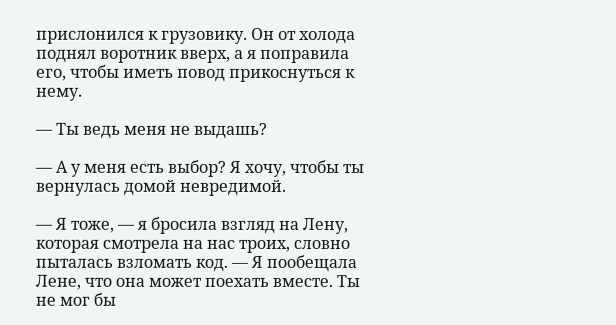прислонился к грузовику. Он от холода поднял воротник вверх, а я поправила его, чтобы иметь повод прикоснуться к нему.

— Ты ведь меня не выдашь?

— А у меня есть выбор? Я хочу, чтобы ты вернулась домой невредимой.

— Я тоже, — я бросила взгляд на Лену, которая смотрела на нас троих, словно пыталась взломать код. — Я пообещала Лене, что она может поехать вместе. Ты не мог бы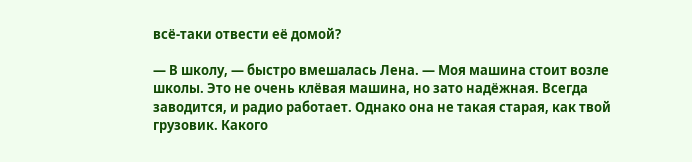всё-таки отвести её домой?

— В школу, — быстро вмешалась Лена. — Моя машина стоит возле школы. Это не очень клёвая машина, но зато надёжная. Всегда заводится, и радио работает. Однако она не такая старая, как твой грузовик. Какого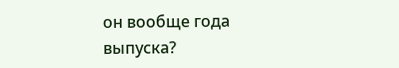он вообще года выпуска?